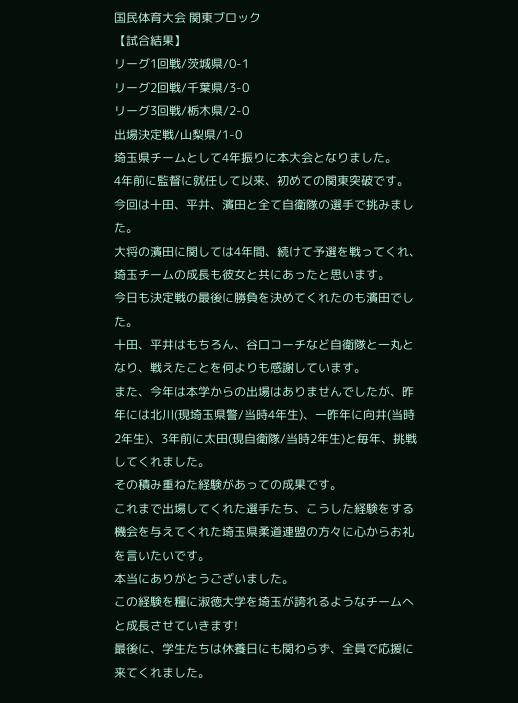国民体育大会 関東ブロック
【試合結果】
リーグ1回戦/茨城県/0-1
リーグ2回戦/千葉県/3-0
リーグ3回戦/栃木県/2-0
出場決定戦/山梨県/1-0
埼玉県チームとして4年振りに本大会となりました。
4年前に監督に就任して以来、初めての関東突破です。
今回は十田、平井、濱田と全て自衛隊の選手で挑みました。
大将の濱田に関しては4年間、続けて予選を戦ってくれ、埼玉チームの成長も彼女と共にあったと思います。
今日も決定戦の最後に勝負を決めてくれたのも濱田でした。
十田、平井はもちろん、谷口コーチなど自衛隊と一丸となり、戦えたことを何よりも感謝しています。
また、今年は本学からの出場はありませんでしたが、昨年には北川(現埼玉県警/当時4年生)、一昨年に向井(当時2年生)、3年前に太田(現自衛隊/当時2年生)と毎年、挑戦してくれました。
その積み重ねた経験があっての成果です。
これまで出場してくれた選手たち、こうした経験をする機会を与えてくれた埼玉県柔道連盟の方々に心からお礼を言いたいです。
本当にありがとうございました。
この経験を糧に淑徳大学を埼玉が誇れるようなチームへと成長させていきます!
最後に、学生たちは休養日にも関わらず、全員で応援に来てくれました。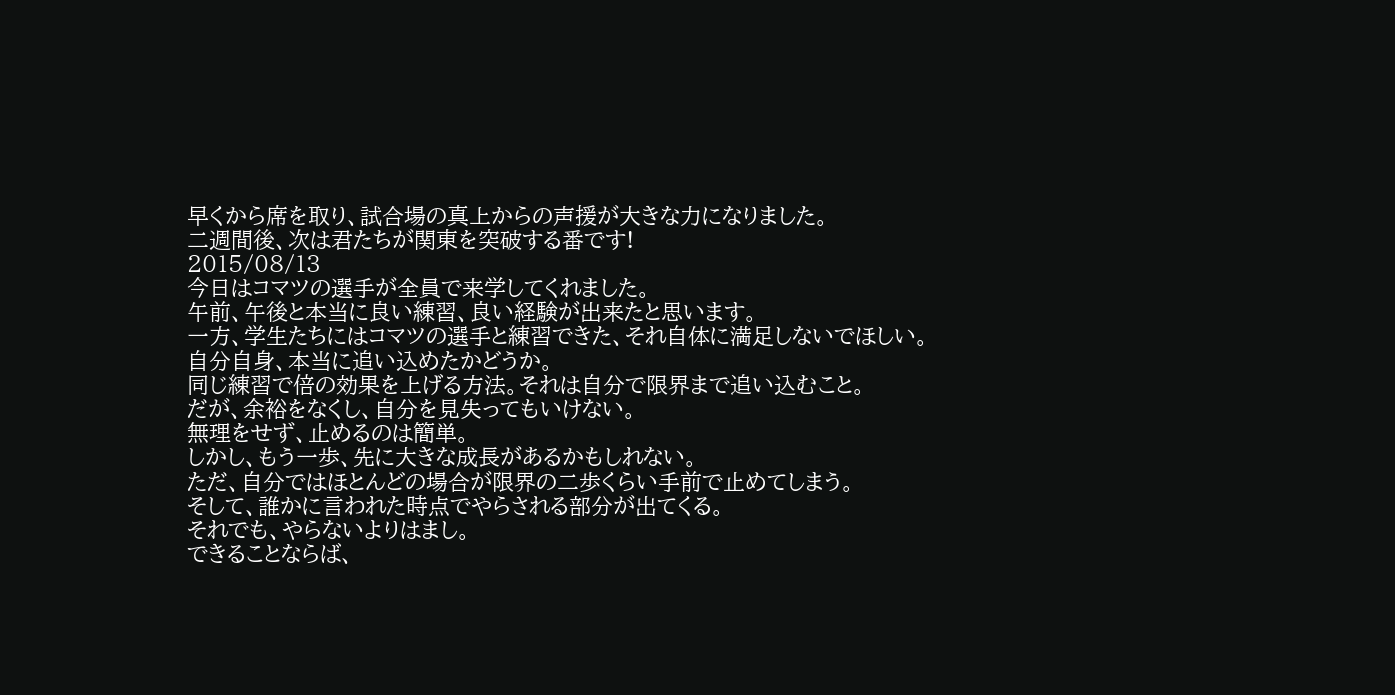早くから席を取り、試合場の真上からの声援が大きな力になりました。
二週間後、次は君たちが関東を突破する番です!
2015/08/13
今日はコマツの選手が全員で来学してくれました。
午前、午後と本当に良い練習、良い経験が出来たと思います。
一方、学生たちにはコマツの選手と練習できた、それ自体に満足しないでほしい。
自分自身、本当に追い込めたかどうか。
同じ練習で倍の効果を上げる方法。それは自分で限界まで追い込むこと。
だが、余裕をなくし、自分を見失ってもいけない。
無理をせず、止めるのは簡単。
しかし、もう一歩、先に大きな成長があるかもしれない。
ただ、自分ではほとんどの場合が限界の二歩くらい手前で止めてしまう。
そして、誰かに言われた時点でやらされる部分が出てくる。
それでも、やらないよりはまし。
できることならば、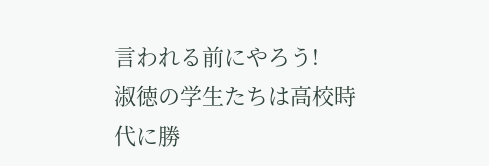言われる前にやろう!
淑徳の学生たちは高校時代に勝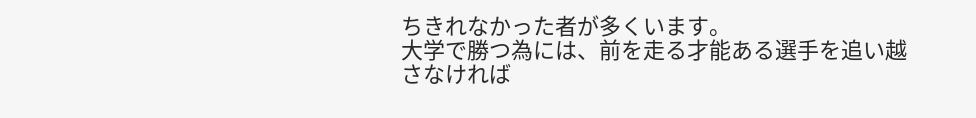ちきれなかった者が多くいます。
大学で勝つ為には、前を走る才能ある選手を追い越さなければ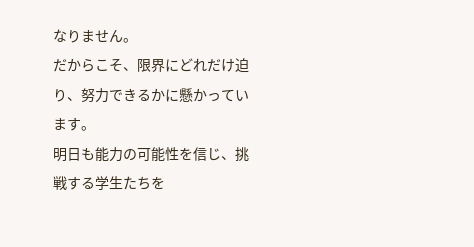なりません。
だからこそ、限界にどれだけ迫り、努力できるかに懸かっています。
明日も能力の可能性を信じ、挑戦する学生たちを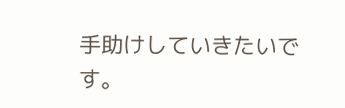手助けしていきたいです。